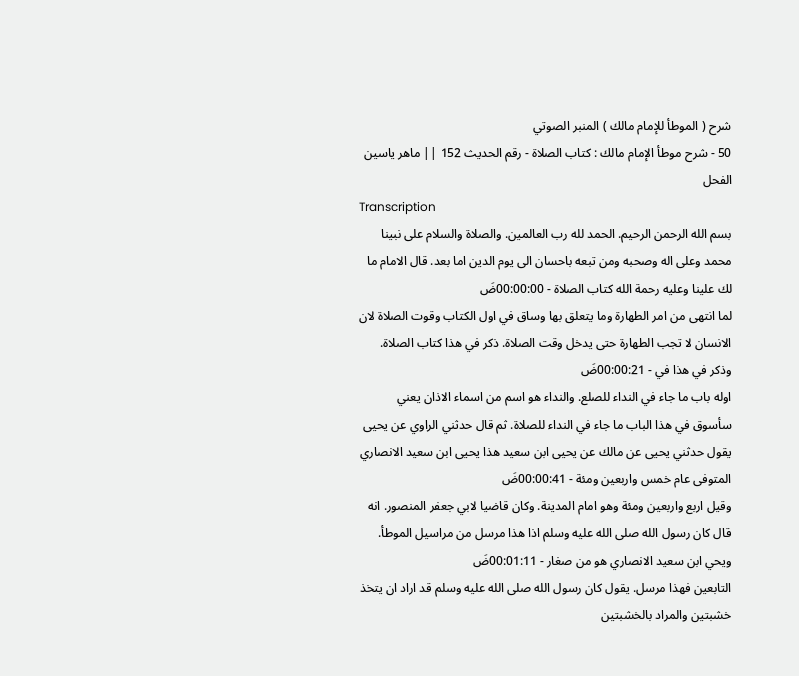شرح ( الموطأ للإمام مالك ) المنبر الصوتي
50 - شرح موطأ الإمام مالك : كتاب الصلاة - رقم الحديث 152 || ماهر ياسين الفحل
Transcription
بسم الله الرحمن الرحيم. الحمد لله رب العالمين. والصلاة والسلام على نبينا محمد وعلى اله وصحبه ومن تبعه باحسان الى يوم الدين اما بعد. قال الامام ما لك علينا وعليه رحمة الله كتاب الصلاة - 00:00:00ضَ
لما انتهى من امر الطهارة وما يتعلق بها وساق في اول الكتاب وقوت الصلاة لان الانسان لا تجب الطهارة حتى يدخل وقت الصلاة. ذكر في هذا كتاب الصلاة. وذكر في هذا في - 00:00:21ضَ
اوله باب ما جاء في النداء للصلع. والنداء هو اسم من اسماء الاذان يعني سأسوق في هذا الباب ما جاء في النداء للصلاة. ثم قال حدثني الراوي عن يحيى يقول حدثني يحيى عن مالك عن يحيى ابن سعيد هذا يحيى ابن سعيد الانصاري المتوفى عام خمس واربعين ومئة - 00:00:41ضَ
وقيل اربع واربعين ومئة وهو امام المدينة. وكان قاضيا لابي جعفر المنصور. انه قال كان رسول الله صلى الله عليه وسلم اذا هذا مرسل من مراسيل الموطأ. ويحي ابن سعيد الانصاري هو من صغار - 00:01:11ضَ
التابعين فهذا مرسل. يقول كان رسول الله صلى الله عليه وسلم قد اراد ان يتخذ خشبتين والمراد بالخشبتين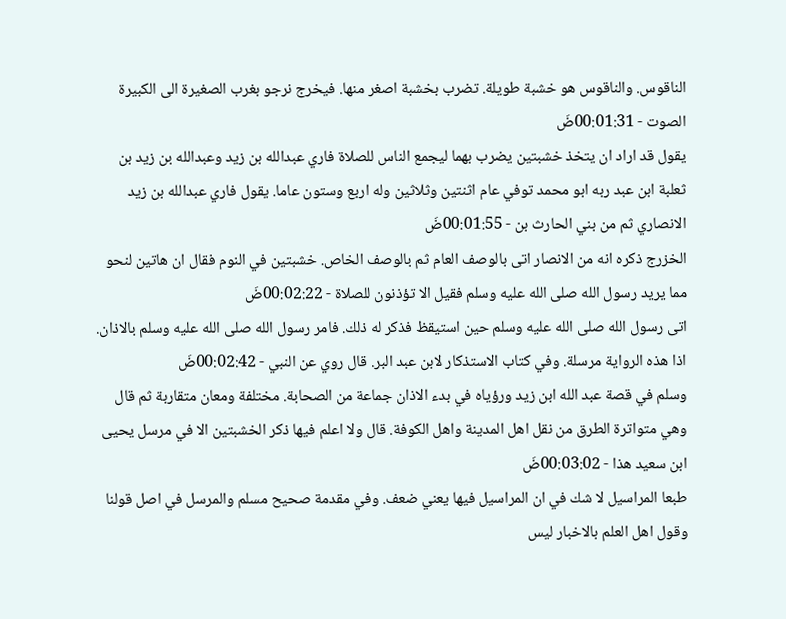الناقوس. والناقوس هو خشبة طويلة. تضرب بخشبة اصغر منها. فيخرج نرجو بغرب الصغيرة الى الكبيرة الصوت - 00:01:31ضَ
يقول قد اراد ان يتخذ خشبتين يضرب بهما ليجمع الناس للصلاة فاري عبدالله بن زيد وعبدالله بن زيد بن ثعلبة ابن عبد ربه ابو محمد توفي عام اثنتين وثلاثين وله اربع وستون عاما. يقول فاري عبدالله بن زيد الانصاري ثم من بني الحارث بن - 00:01:55ضَ
الخزرج ذكره انه من الانصار اتى بالوصف العام ثم بالوصف الخاص. خشبتين في النوم فقال ان هاتين لنحو مما يريد رسول الله صلى الله عليه وسلم فقيل الا تؤذنون للصلاة - 00:02:22ضَ
اتى رسول الله صلى الله عليه وسلم حين استيقظ فذكر له ذلك. فامر رسول الله صلى الله عليه وسلم بالاذان. اذا هذه الرواية مرسلة. وفي كتاب الاستذكار لابن عبد البر. قال روي عن النبي - 00:02:42ضَ
وسلم في قصة عبد الله ابن زيد ورؤياه في بدء الاذان جماعة من الصحابة. مختلفة ومعان متقاربة ثم قال وهي متواترة الطرق من نقل اهل المدينة واهل الكوفة. قال ولا اعلم فيها ذكر الخشبتين الا في مرسل يحيى ابن سعيد هذا - 00:03:02ضَ
طبعا المراسيل لا شك في ان المراسيل فيها يعني ضعف. وفي مقدمة صحيح مسلم والمرسل في اصل قولنا وقول اهل العلم بالاخبار ليس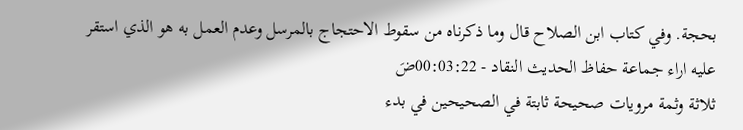بحجة. وفي كتاب ابن الصلاح قال وما ذكرناه من سقوط الاحتجاج بالمرسل وعدم العمل به هو الذي استقر عليه اراء جماعة حفاظ الحديث النقاد - 00:03:22ضَ
ثلاثة وثمة مرويات صحيحة ثابتة في الصحيحين في بدء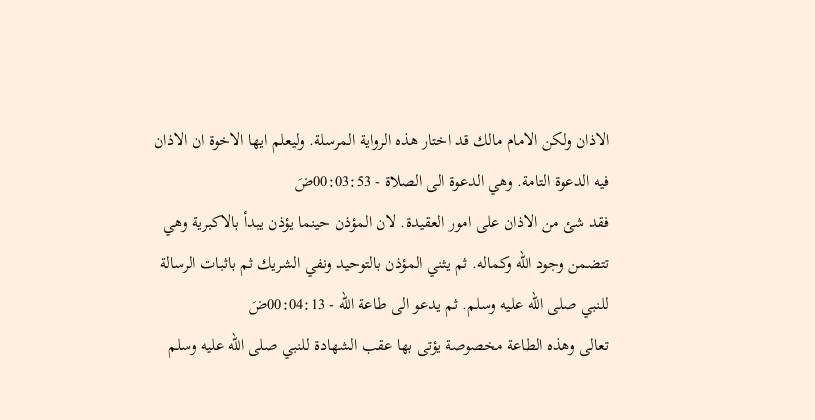الاذان ولكن الامام مالك قد اختار هذه الرواية المرسلة. وليعلم ايها الاخوة ان الاذان فيه الدعوة التامة. وهي الدعوة الى الصلاة - 00:03:53ضَ
فقد شئ من الاذان على امور العقيدة. لان المؤذن حينما يؤذن يبدأ بالاكبرية وهي تتضمن وجود الله وكماله. ثم يثني المؤذن بالتوحيد ونفي الشريك ثم باثبات الرسالة للنبي صلى الله عليه وسلم. ثم يدعو الى طاعة الله - 00:04:13ضَ
تعالى وهذه الطاعة مخصوصة يؤتى بها عقب الشهادة للنبي صلى الله عليه وسلم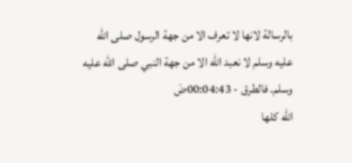بالرسالة لانها لا تعرف الا من جهة الرسول صلى الله عليه وسلم لا نعبد الله الا من جهة النبي صلى الله عليه وسلم. فالطرق - 00:04:43ضَ
الله كلها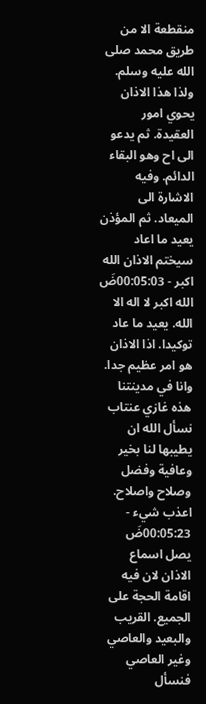منقطعة الا من طريق محمد صلى الله عليه وسلم. ولذا هذا الاذان يحوي امور العقيدة. ثم يدعو الى اح وهو البقاء الدائم. وفيه الاشارة الى الميعاد. ثم المؤذن يعيد ما اعاد سيختم الاذان الله اكبر - 00:05:03ضَ
الله اكبر لا اله الا الله. يعيد ما عاد توكيدا. اذا الاذان هو امر عظيم جدا. وانا في مدينتنا هذه غازي عنتاب نسأل الله ان يطيبها لنا بخير وعافية وفضل وصلاح واصلاح. اعذب شيء - 00:05:23ضَ
يصل اسماع الاذان لان فيه اقامة الحجة على الجميع. القريب والبعيد والعاصي وغير العاصي فنسأل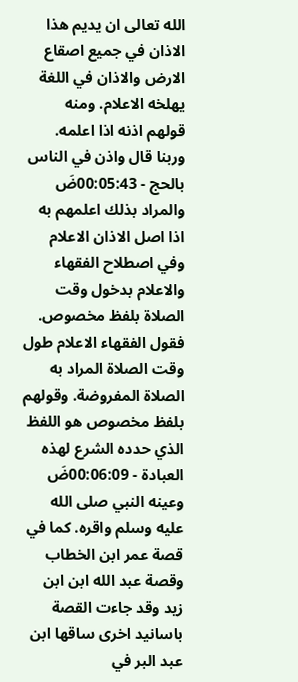الله تعالى ان يديم هذا الاذان في جميع اصقاع الارض والاذان في اللغة يهلخه الاعلام. ومنه قولهم اذنه اذا اعلمه. وربنا قال واذن في الناس بالحج - 00:05:43ضَ
والمراد بذلك اعلمهم به اذا اصل الاذان الاعلام وفي اصطلاح الفقهاء والاعلام بدخول وقت الصلاة بلفظ مخصوص. فقول الفقهاء الاعلام طول وقت الصلاة المراد به الصلاة المفروضة. وقولهم بلفظ مخصوص هو اللفظ الذي حدده الشرع لهذه العبادة - 00:06:09ضَ
وعينه النبي صلى الله عليه وسلم واقره. كما في قصة عمر ابن الخطاب وقصة عبد الله ابن ابن زيد وقد جاءت القصة باسانيد اخرى ساقها ابن عبد البر في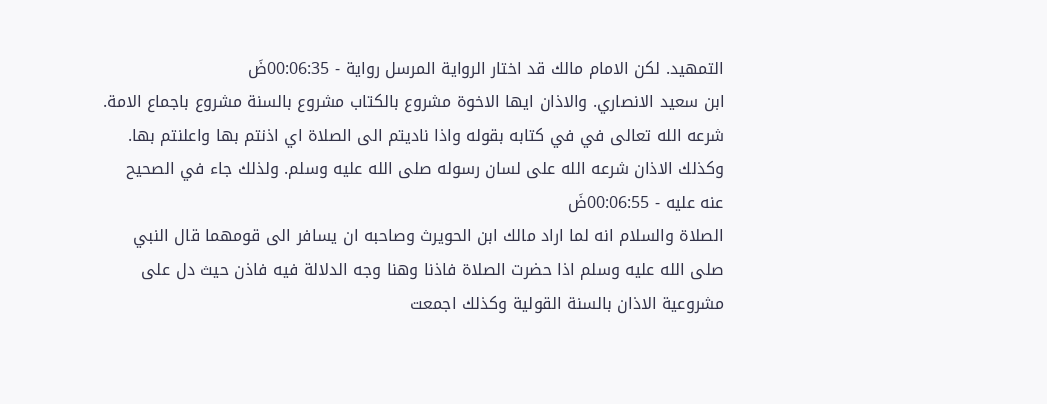التمهيد. لكن الامام مالك قد اختار الرواية المرسل رواية - 00:06:35ضَ
ابن سعيد الانصاري. والاذان ايها الاخوة مشروع بالكتاب مشروع بالسنة مشروع باجماع الامة. شرعه الله تعالى في في كتابه بقوله واذا ناديتم الى الصلاة اي اذنتم بها واعلنتم بها. وكذلك الاذان شرعه الله على لسان رسوله صلى الله عليه وسلم. ولذلك جاء في الصحيح عنه عليه - 00:06:55ضَ
الصلاة والسلام انه لما اراد مالك ابن الحويرث وصاحبه ان يسافر الى قومهما قال النبي صلى الله عليه وسلم اذا حضرت الصلاة فاذنا وهنا وجه الدلالة فيه فاذن حيث دل على مشروعية الاذان بالسنة القولية وكذلك اجمعت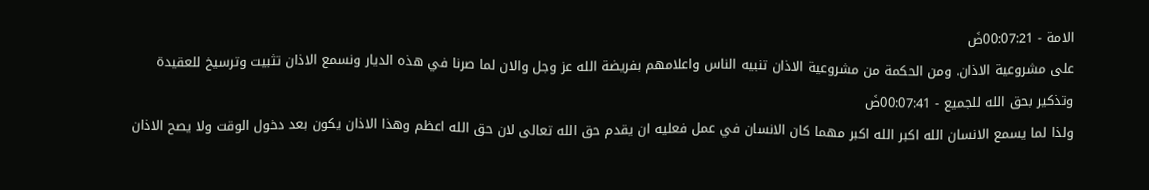الامة - 00:07:21ضَ
على مشروعية الاذان. ومن الحكمة من مشروعية الاذان تنبيه الناس واعلامهم بفريضة الله عز وجل والان لما صرنا في هذه الديار ونسمع الاذان تثبيت وترسيخ للعقيدة وتذكير بحق الله للجميع - 00:07:41ضَ
ولذا لما يسمع الانسان الله اكبر الله اكبر مهما كان الانسان في عمل فعليه ان يقدم حق الله تعالى لان حق الله اعظم وهذا الاذان يكون بعد دخول الوقت ولا يصح الاذان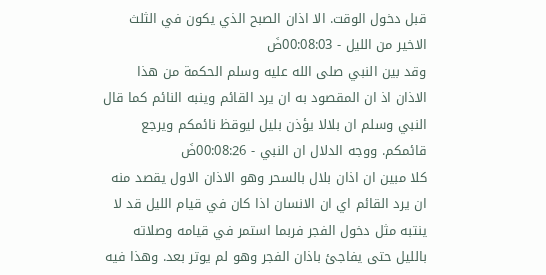قبل دخول الوقت. الا اذان الصبح الذي يكون في الثلث الاخير من الليل - 00:08:03ضَ
وقد بين النبي صلى الله عليه وسلم الحكمة من هذا الاذان اذ ان المقصود به ان يرد القائم وينبه النائم كما قال النبي وسلم ان بلالا يؤذن بليل ليوقظ نائمكم ويرجع قائمكم. ووجه الدلال ان النبي - 00:08:26ضَ
كلا مبين ان اذان بلال بالسحر وهو الاذان الاول يقصد منه ان يرد القائم اي ان الانسان اذا كان في قيام الليل قد لا ينتبه مثل دخول الفجر فربما استمر في قيامه وصلاته بالليل حتى يفاجئ باذان الفجر وهو لم يوتر بعد. وهذا فيه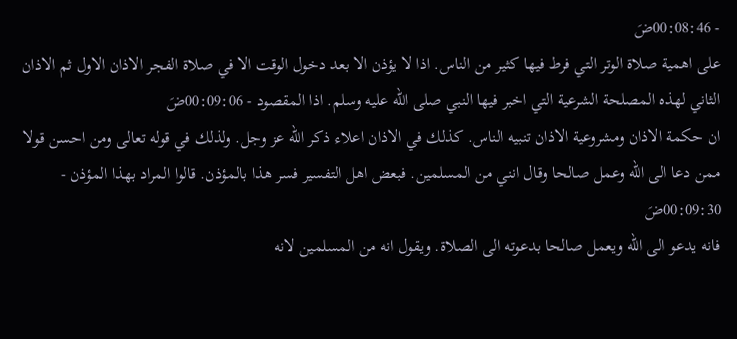- 00:08:46ضَ
على اهمية صلاة الوتر التي فرط فيها كثير من الناس. اذا لا يؤذن الا بعد دخول الوقت الا في صلاة الفجر الاذان الاول ثم الاذان الثاني لهذه المصلحة الشرعية التي اخبر فيها النبي صلى الله عليه وسلم. اذا المقصود - 00:09:06ضَ
ان حكمة الاذان ومشروعية الاذان تنبيه الناس. كذلك في الاذان اعلاء ذكر الله عز وجل. ولذلك في قوله تعالى ومن احسن قولا ممن دعا الى الله وعمل صالحا وقال انني من المسلمين. فبعض اهل التفسير فسر هذا بالمؤذن. قالوا المراد بهذا المؤذن - 00:09:30ضَ
فانه يدعو الى الله ويعمل صالحا بدعوته الى الصلاة. ويقول انه من المسلمين لانه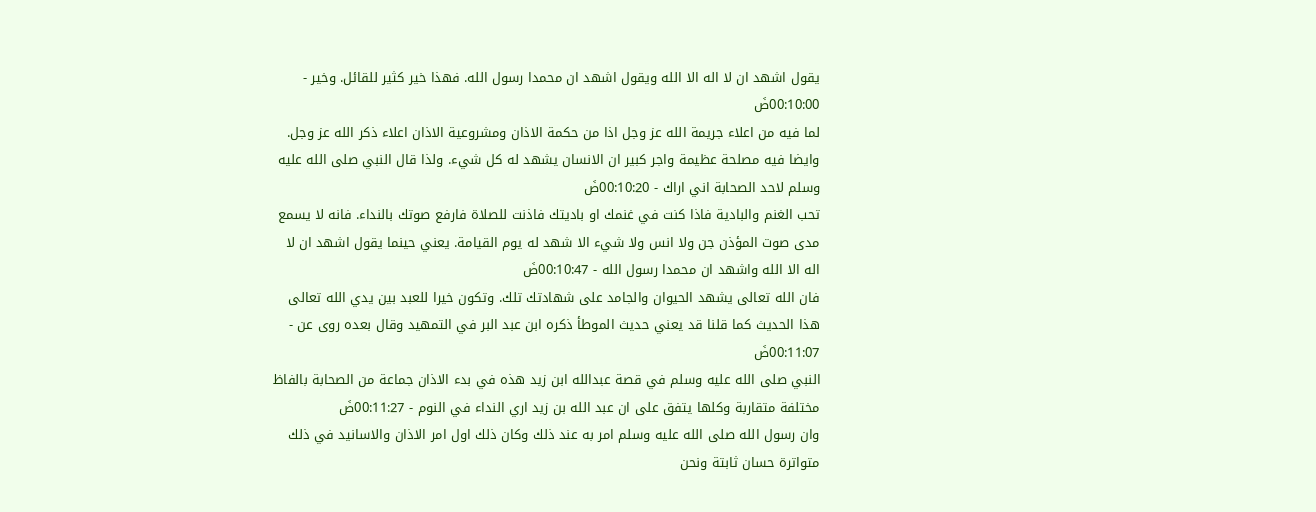يقول اشهد ان لا اله الا الله ويقول اشهد ان محمدا رسول الله. فهذا خير كثير للقائل. وخير - 00:10:00ضَ
لما فيه من اعلاء جريمة الله عز وجل اذا من حكمة الاذان ومشروعية الاذان اعلاء ذكر الله عز وجل. وايضا فيه مصلحة عظيمة واجر كبير ان الانسان يشهد له كل شيء. ولذا قال النبي صلى الله عليه وسلم لاحد الصحابة اني اراك - 00:10:20ضَ
تحب الغنم والبادية فاذا كنت في غنمك او باديتك فاذنت للصلاة فارفع صوتك بالنداء. فانه لا يسمع مدى صوت المؤذن جن ولا انس ولا شيء الا شهد له يوم القيامة. يعني حينما يقول اشهد ان لا اله الا الله واشهد ان محمدا رسول الله - 00:10:47ضَ
فان الله تعالى يشهد الحيوان والجامد على شهادتك تلك. وتكون خيرا للعبد بين يدي الله تعالى هذا الحديث كما قلنا قد يعني حديث الموطأ ذكره ابن عبد البر في التمهيد وقال بعده روى عن - 00:11:07ضَ
النبي صلى الله عليه وسلم في قصة عبدالله ابن زيد هذه في بدء الاذان جماعة من الصحابة بالفاظ مختلفة متقاربة وكلها يتفق على ان عبد الله بن زيد اري النداء في النوم - 00:11:27ضَ
وان رسول الله صلى الله عليه وسلم امر به عند ذلك وكان ذلك اول امر الاذان والاسانيد في ذلك متواترة حسان ثابتة ونحن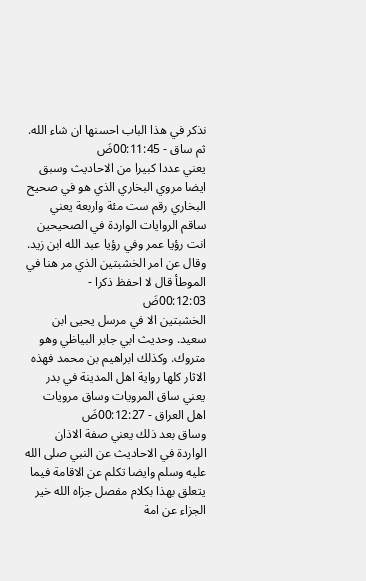نذكر في هذا الباب احسنها ان شاء الله. ثم ساق - 00:11:45ضَ
يعني عددا كبيرا من الاحاديث وسبق ايضا مروي البخاري الذي هو في صحيح البخاري رقم ست مئة واربعة يعني ساقم الروايات الواردة في الصحيحين انت رؤيا عمر وفي رؤيا عبد الله ابن زيد. وقال عن امر الخشبتين الذي مر هنا في الموطأ قال لا احفظ ذكرا - 00:12:03ضَ
الخشبتين الا في مرسل يحيى ابن سعيد. وحديث ابي جابر البياظي وهو متروك. وكذلك ابراهيم بن محمد فهذه الاثار كلها رواية اهل المدينة في بدر يعني ساق المرويات وساق مرويات اهل العراق - 00:12:27ضَ
وساق بعد ذلك يعني صفة الاذان الواردة في الاحاديث عن النبي صلى الله عليه وسلم وايضا تكلم عن الاقامة فيما يتعلق بهذا بكلام مفصل جزاه الله خير الجزاء عن امة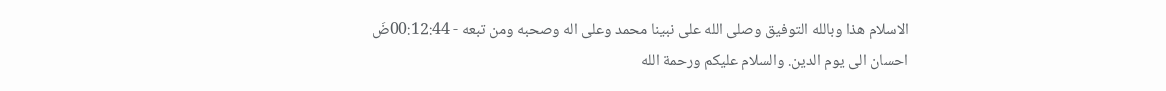الاسلام هذا وبالله التوفيق وصلى الله على نبينا محمد وعلى اله وصحبه ومن تبعه - 00:12:44ضَ
احسان الى يوم الدين. والسلام عليكم ورحمة الله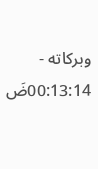وبركاته - 00:13:14ضَ